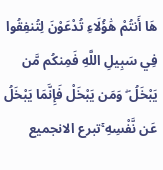هَا أَنتُمْ هَٰؤُلَاءِ تُدْعَوْنَ لِتُنفِقُوا فِي سَبِيلِ اللَّهِ فَمِنكُم مَّن يَبْخَلُ ۖ وَمَن يَبْخَلْ فَإِنَّمَا يَبْخَلُ عَن نَّفْسِهِ ۚتبرع الانجميع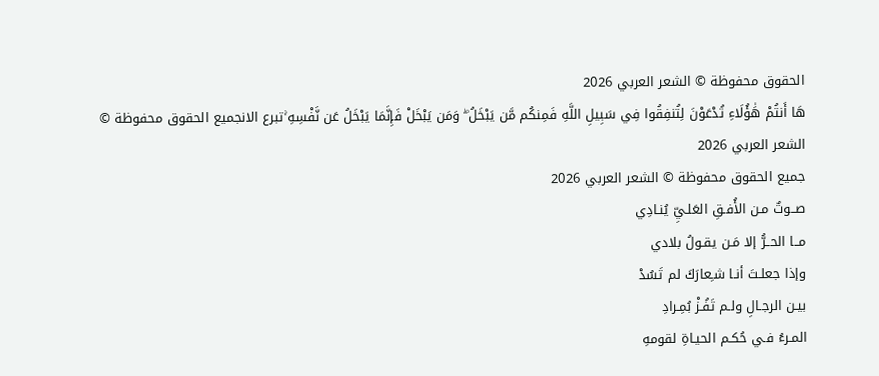الحقوق محفوظة © الشعر العربي 2026
هَا أَنتُمْ هَٰؤُلَاءِ تُدْعَوْنَ لِتُنفِقُوا فِي سَبِيلِ اللَّهِ فَمِنكُم مَّن يَبْخَلُ ۖ وَمَن يَبْخَلْ فَإِنَّمَا يَبْخَلُ عَن نَّفْسِهِ ۚتبرع الانجميع الحقوق محفوظة © الشعر العربي 2026
جميع الحقوق محفوظة © الشعر العربي 2026
صــوتٌ مـن الأُفـقِ العَلـيِّ يُنـادِي
مــا الحــرُّ إلا مَـن يقـولُ بلادي
وإذا جعلـتَ أنـا شـِعارَكَ لم تَسُدْ
بيـن الرجـالِ ولـم تَفُـزْ بُمِـرادِ
المـرءُ فـي حُكـم الحيـاةِ لقومهِ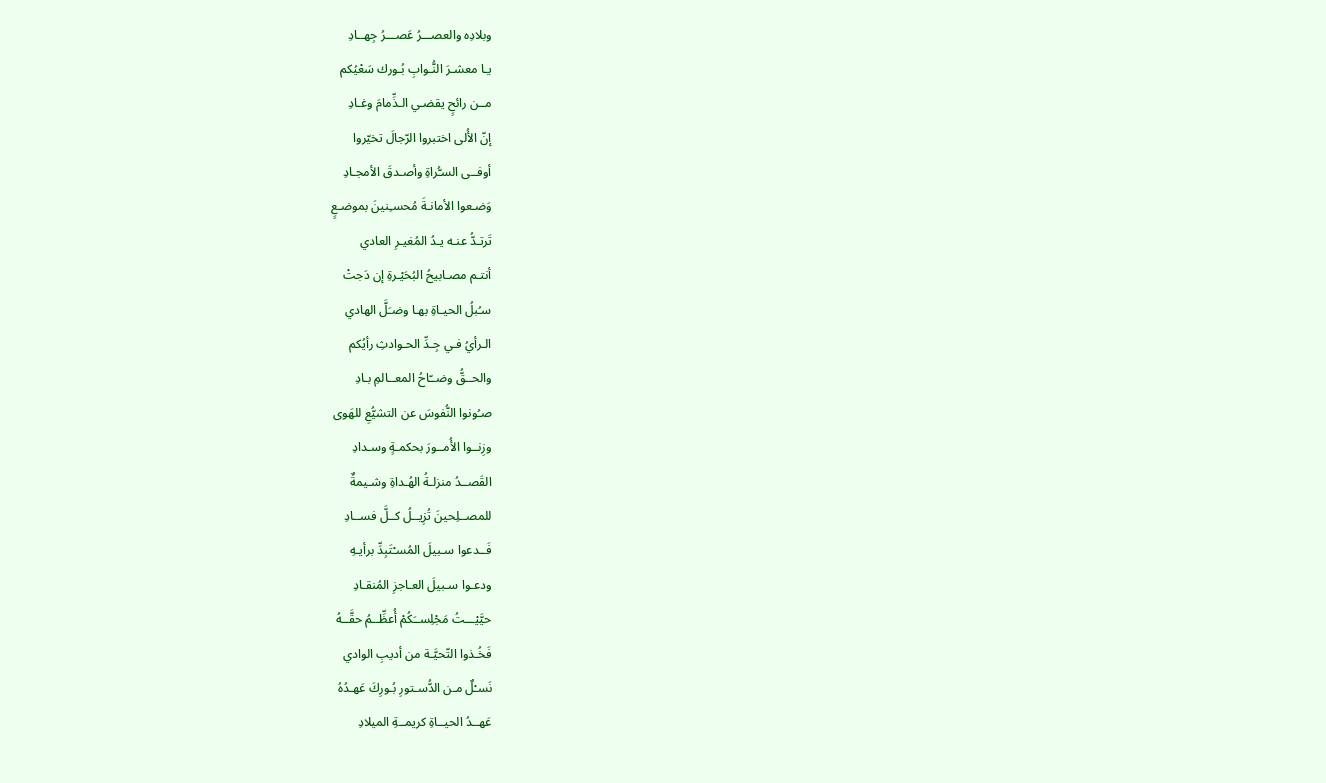وبلادِه والعصـــرُ عَصـــرُ جِهــادِ
يـا معشـرَ النُّـوابِ بُـورك سَعْيُكم
مــن رائحٍ يقضـي الـذِّمامَ وغـادِ
إنّ الأُلى اختبروا الرّجالَ تخيّروا
أوفــى السـُّراةِ وأصـدقَ الأمجـادِ
وَضـعوا الأمانـةَ مُحسـِنينَ بموضـعٍ
تَرتـدُّ عنـه يـدُ المُغيـرِ العادي
أنتـم مصـابيحُ البُحَيْـرةِ إن دَجتْ
سـُبلُ الحيـاةِ بهـا وضـَلَّ الهادي
الـرأيُ فـي جِـدِّ الحـوادثِ رأيُكم
والحــقُّ وضــّاحُ المعــالمِ بـادِ
صـُونوا النُّفوسَ عن التشيُّعِ للهَوى
وزِنــوا الأُمــورَ بحكمـةٍ وسـدادِ
القَصــدُ منزلـةُ الهُـداةِ وشـيمةٌ
للمصــلِحينَ تُزِيــلُ كــلَّ فســادِ
فَــدعوا سـبيلَ المُسـْتَبِدِّ برأيـهِ
ودعـوا سـبيلَ العـاجزِ المُنقـادِ
حيَّيْـــتُ مَجْلِســَكُمْ أُعظِّــمُ حقَّــهُ
فَخُـذوا التّحيَّـة من أديبِ الوادي
نَسـْلٌ مـن الدُّسـتورِ بُـورِكَ عَهـدُهُ
عَهــدُ الحيــاةِ كريمــةِ الميلادِ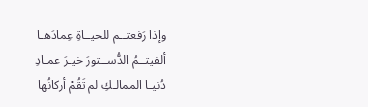وإذا رَفعتــم للحيــاةِ عِمادَهـا
ألفيتــمُ الدُّســتورَ خيـرَ عمـادِ
دُنيـا الممالـكِ لم تَقُمْ أركانُها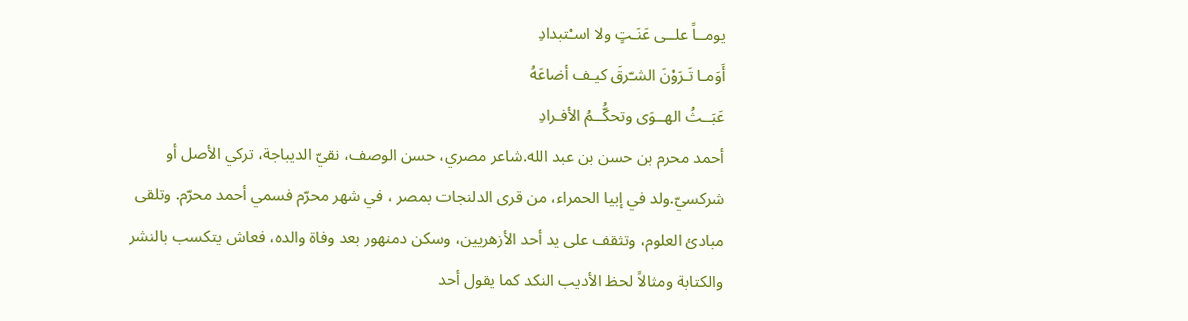يومــاً علــى عَنَـتٍ ولا اسـْتبدادِ
أَوَمـا تَـرَوْنَ الشـّرقَ كيـف أضاعَهُ
عَبَــثُ الهــوَى وتحكُّــمُ الأفـرادِ
أحمد محرم بن حسن بن عبد الله.شاعر مصري، حسن الوصف، نقيّ الديباجة، تركي الأصل أو شركسيّ.ولد في إبيا الحمراء، من قرى الدلنجات بمصر ، في شهر محرّم فسمي أحمد محرّم. وتلقى مبادئ العلوم، وتثقف على يد أحد الأزهريين، وسكن دمنهور بعد وفاة والده، فعاش يتكسب بالنشر والكتابة ومثالاً لحظ الأديب النكد كما يقول أحد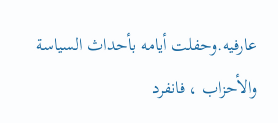عارفيه.وحفلت أيامه بأحداث السياسة والأحزاب ، فانفرد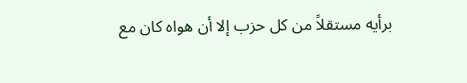برأيه مستقلاً من كل حزب إلا أن هواه كان مع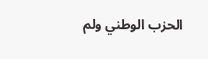الحزب الوطني ولم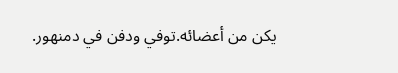يكن من أعضائه.توفي ودفن في دمنهور.